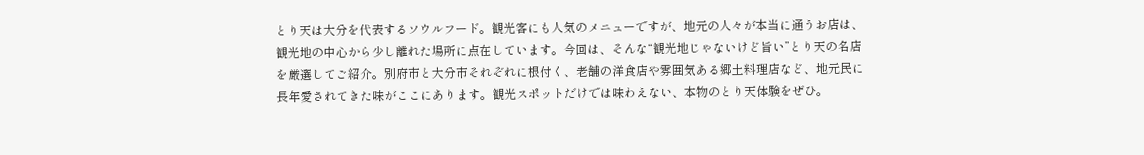とり天は大分を代表するソウルフード。観光客にも人気のメニューですが、地元の人々が本当に通うお店は、観光地の中心から少し離れた場所に点在しています。今回は、そんな“観光地じゃないけど旨い”とり天の名店を厳選してご紹介。別府市と大分市それぞれに根付く、老舗の洋食店や雰囲気ある郷土料理店など、地元民に長年愛されてきた味がここにあります。観光スポットだけでは味わえない、本物のとり天体験をぜひ。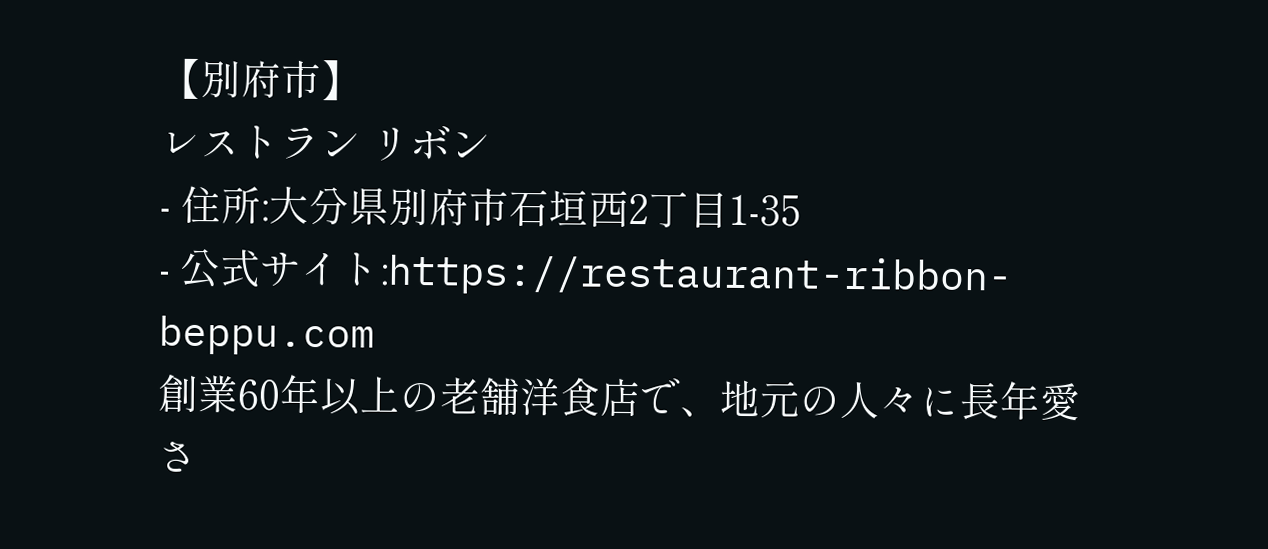【別府市】
レストラン リボン
- 住所:大分県別府市石垣西2丁目1-35
- 公式サイト:https://restaurant-ribbon-beppu.com
創業60年以上の老舗洋食店で、地元の人々に長年愛さ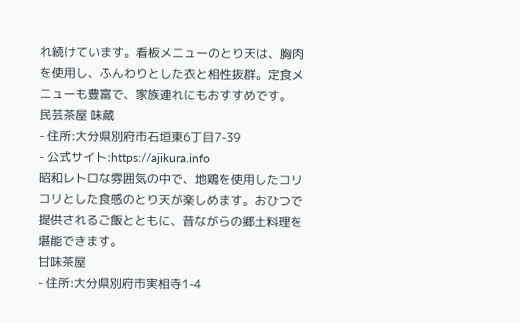れ続けています。看板メニューのとり天は、胸肉を使用し、ふんわりとした衣と相性抜群。定食メニューも豊富で、家族連れにもおすすめです。
民芸茶屋 味蔵
- 住所:大分県別府市石垣東6丁目7-39
- 公式サイト:https://ajikura.info
昭和レトロな雰囲気の中で、地鶏を使用したコリコリとした食感のとり天が楽しめます。おひつで提供されるご飯とともに、昔ながらの郷土料理を堪能できます。
甘味茶屋
- 住所:大分県別府市実相寺1-4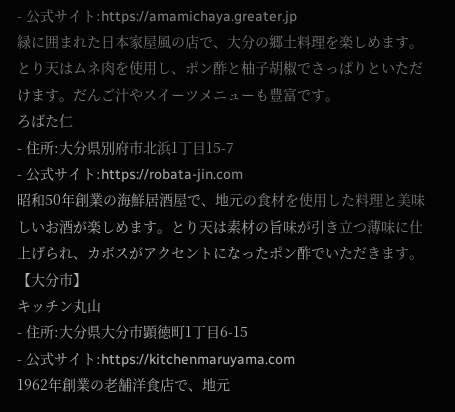- 公式サイト:https://amamichaya.greater.jp
緑に囲まれた日本家屋風の店で、大分の郷土料理を楽しめます。とり天はムネ肉を使用し、ポン酢と柚子胡椒でさっぱりといただけます。だんご汁やスイーツメニューも豊富です。
ろばた仁
- 住所:大分県別府市北浜1丁目15-7
- 公式サイト:https://robata-jin.com
昭和50年創業の海鮮居酒屋で、地元の食材を使用した料理と美味しいお酒が楽しめます。とり天は素材の旨味が引き立つ薄味に仕上げられ、カボスがアクセントになったポン酢でいただきます。
【大分市】
キッチン丸山
- 住所:大分県大分市顕徳町1丁目6-15
- 公式サイト:https://kitchenmaruyama.com
1962年創業の老舗洋食店で、地元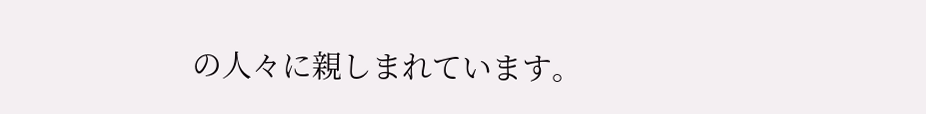の人々に親しまれています。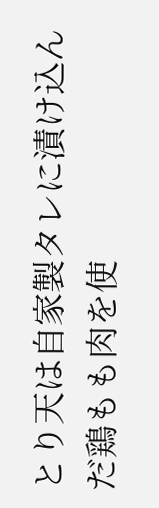とり天は自家製タレに漬け込んだ鶏もも肉を使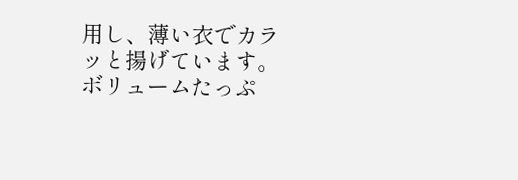用し、薄い衣でカラッと揚げています。ボリュームたっぷ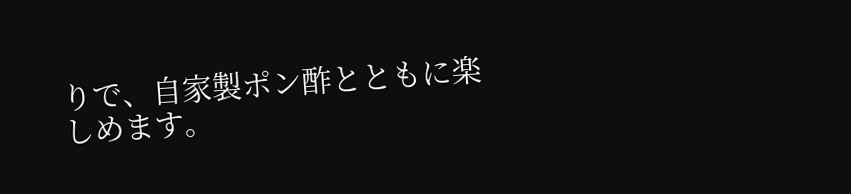りで、自家製ポン酢とともに楽しめます。